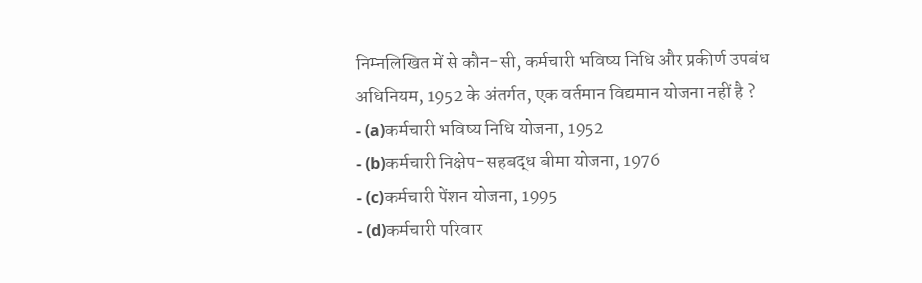निम्नलिखित में से कौन-सी, कर्मचारी भविष्य निधि और प्रकीर्ण उपबंध अधिनियम, 1952 के अंतर्गत, एक वर्तमान विद्यमान योजना नहीं है ?
- (a)कर्मचारी भविष्य निधि योजना, 1952
- (b)कर्मचारी निक्षेप-सहबद्ध बीमा योजना, 1976
- (c)कर्मचारी पेंशन योजना, 1995
- (d)कर्मचारी परिवार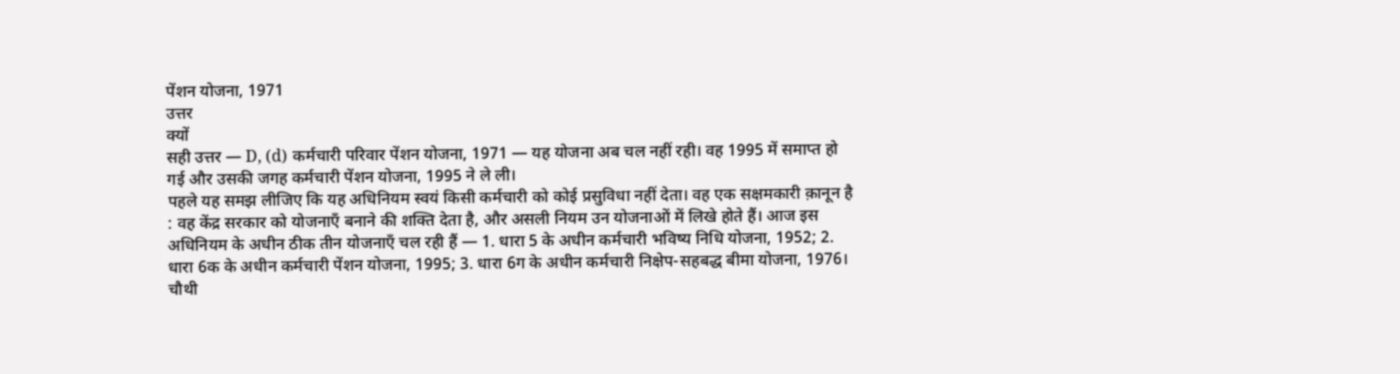पेंशन योजना, 1971
उत्तर
क्यों
सही उत्तर — D, (d) कर्मचारी परिवार पेंशन योजना, 1971 — यह योजना अब चल नहीं रही। वह 1995 में समाप्त हो गई और उसकी जगह कर्मचारी पेंशन योजना, 1995 ने ले ली।
पहले यह समझ लीजिए कि यह अधिनियम स्वयं किसी कर्मचारी को कोई प्रसुविधा नहीं देता। वह एक सक्षमकारी क़ानून है : वह केंद्र सरकार को योजनाएँ बनाने की शक्ति देता है, और असली नियम उन योजनाओं में लिखे होते हैं। आज इस अधिनियम के अधीन ठीक तीन योजनाएँ चल रही हैं — 1. धारा 5 के अधीन कर्मचारी भविष्य निधि योजना, 1952; 2. धारा 6क के अधीन कर्मचारी पेंशन योजना, 1995; 3. धारा 6ग के अधीन कर्मचारी निक्षेप-सहबद्ध बीमा योजना, 1976।
चौथी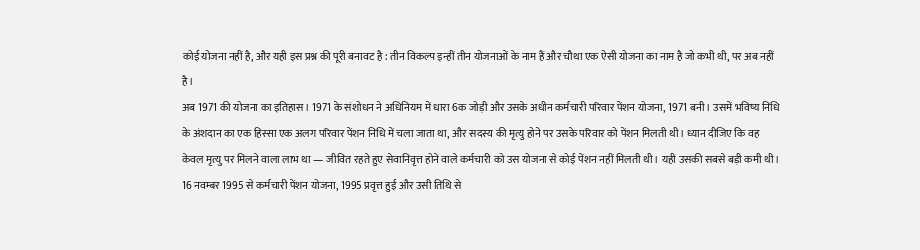कोई योजना नहीं है, और यही इस प्रश्न की पूरी बनावट है : तीन विकल्प इन्हीं तीन योजनाओं के नाम हैं और चौथा एक ऐसी योजना का नाम है जो कभी थी, पर अब नहीं है।
अब 1971 की योजना का इतिहास। 1971 के संशोधन ने अधिनियम में धारा 6क जोड़ी और उसके अधीन कर्मचारी परिवार पेंशन योजना, 1971 बनी। उसमें भविष्य निधि के अंशदान का एक हिस्सा एक अलग परिवार पेंशन निधि में चला जाता था, और सदस्य की मृत्यु होने पर उसके परिवार को पेंशन मिलती थी। ध्यान दीजिए कि वह केवल मृत्यु पर मिलने वाला लाभ था — जीवित रहते हुए सेवानिवृत्त होने वाले कर्मचारी को उस योजना से कोई पेंशन नहीं मिलती थी। यही उसकी सबसे बड़ी कमी थी।
16 नवम्बर 1995 से कर्मचारी पेंशन योजना, 1995 प्रवृत्त हुई और उसी तिथि से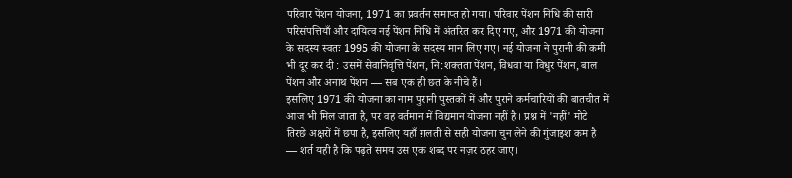परिवार पेंशन योजना, 1971 का प्रवर्तन समाप्त हो गया। परिवार पेंशन निधि की सारी परिसंपत्तियाँ और दायित्व नई पेंशन निधि में अंतरित कर दिए गए, और 1971 की योजना के सदस्य स्वतः 1995 की योजना के सदस्य मान लिए गए। नई योजना ने पुरानी की कमी भी दूर कर दी : उसमें सेवानिवृत्ति पेंशन, नि:शक्तता पेंशन, विधवा या विधुर पेंशन, बाल पेंशन और अनाथ पेंशन — सब एक ही छत के नीचे हैं।
इसलिए 1971 की योजना का नाम पुरानी पुस्तकों में और पुराने कर्मचारियों की बातचीत में आज भी मिल जाता है, पर वह वर्तमान में विद्यमान योजना नहीं है। प्रश्न में 'नहीं' मोटे तिरछे अक्षरों में छपा है, इसलिए यहाँ ग़लती से सही योजना चुन लेने की गुंजाइश कम है — शर्त यही है कि पढ़ते समय उस एक शब्द पर नज़र ठहर जाए।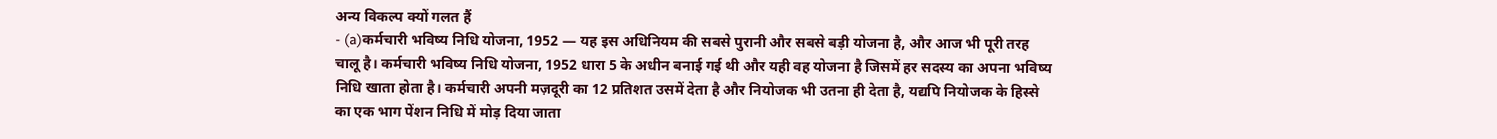अन्य विकल्प क्यों गलत हैं
- (a)कर्मचारी भविष्य निधि योजना, 1952 — यह इस अधिनियम की सबसे पुरानी और सबसे बड़ी योजना है, और आज भी पूरी तरह चालू है। कर्मचारी भविष्य निधि योजना, 1952 धारा 5 के अधीन बनाई गई थी और यही वह योजना है जिसमें हर सदस्य का अपना भविष्य निधि खाता होता है। कर्मचारी अपनी मज़दूरी का 12 प्रतिशत उसमें देता है और नियोजक भी उतना ही देता है, यद्यपि नियोजक के हिस्से का एक भाग पेंशन निधि में मोड़ दिया जाता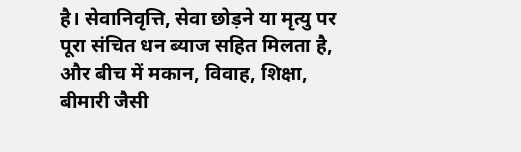है। सेवानिवृत्ति, सेवा छोड़ने या मृत्यु पर पूरा संचित धन ब्याज सहित मिलता है, और बीच में मकान, विवाह, शिक्षा, बीमारी जैसी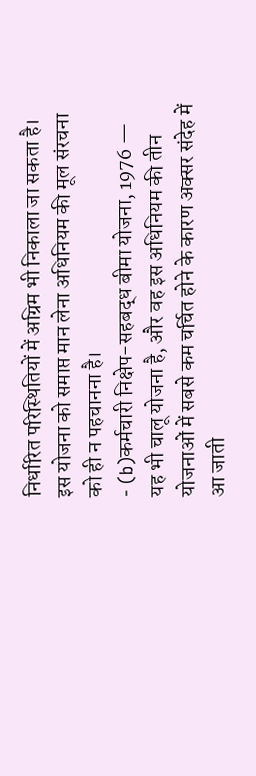निर्धारित परिस्थितियों में अग्रिम भी निकाला जा सकता है। इस योजना को समाप्त मान लेना अधिनियम की मूल संरचना को ही न पहचानना है।
- (b)कर्मचारी निक्षेप-सहबद्ध बीमा योजना, 1976 — यह भी चालू योजना है, और वह इस अधिनियम की तीन योजनाओं में सबसे कम चर्चित होने के कारण अक्सर संदेह में आ जाती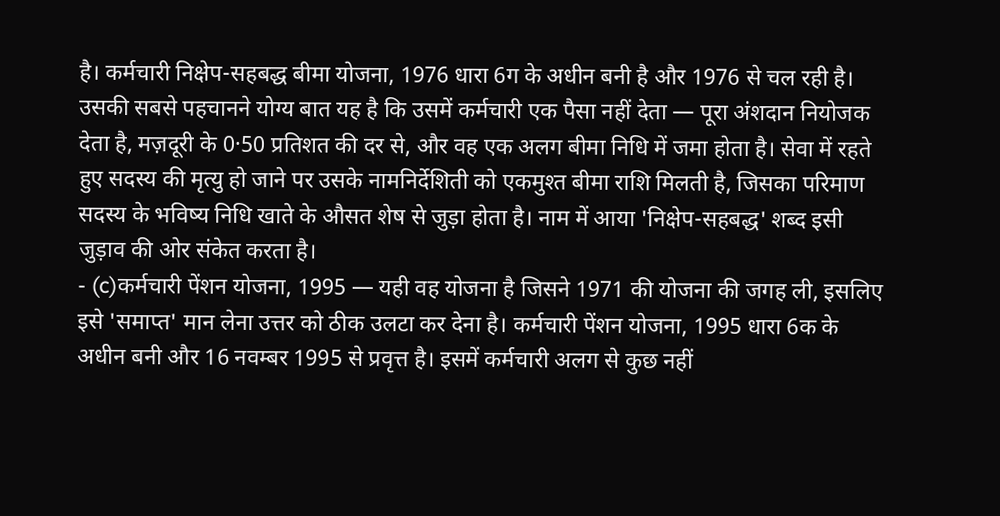है। कर्मचारी निक्षेप-सहबद्ध बीमा योजना, 1976 धारा 6ग के अधीन बनी है और 1976 से चल रही है। उसकी सबसे पहचानने योग्य बात यह है कि उसमें कर्मचारी एक पैसा नहीं देता — पूरा अंशदान नियोजक देता है, मज़दूरी के 0·50 प्रतिशत की दर से, और वह एक अलग बीमा निधि में जमा होता है। सेवा में रहते हुए सदस्य की मृत्यु हो जाने पर उसके नामनिर्देशिती को एकमुश्त बीमा राशि मिलती है, जिसका परिमाण सदस्य के भविष्य निधि खाते के औसत शेष से जुड़ा होता है। नाम में आया 'निक्षेप-सहबद्ध' शब्द इसी जुड़ाव की ओर संकेत करता है।
- (c)कर्मचारी पेंशन योजना, 1995 — यही वह योजना है जिसने 1971 की योजना की जगह ली, इसलिए इसे 'समाप्त' मान लेना उत्तर को ठीक उलटा कर देना है। कर्मचारी पेंशन योजना, 1995 धारा 6क के अधीन बनी और 16 नवम्बर 1995 से प्रवृत्त है। इसमें कर्मचारी अलग से कुछ नहीं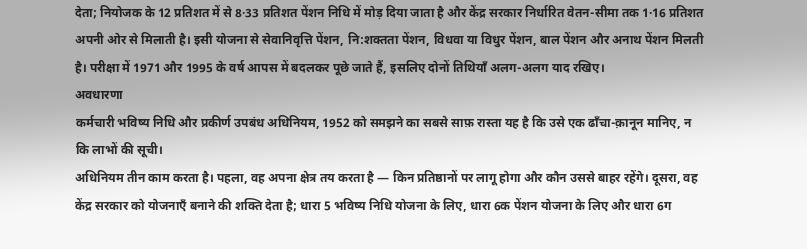देता; नियोजक के 12 प्रतिशत में से 8·33 प्रतिशत पेंशन निधि में मोड़ दिया जाता है और केंद्र सरकार निर्धारित वेतन-सीमा तक 1·16 प्रतिशत अपनी ओर से मिलाती है। इसी योजना से सेवानिवृत्ति पेंशन, नि:शक्तता पेंशन, विधवा या विधुर पेंशन, बाल पेंशन और अनाथ पेंशन मिलती है। परीक्षा में 1971 और 1995 के वर्ष आपस में बदलकर पूछे जाते हैं, इसलिए दोनों तिथियाँ अलग-अलग याद रखिए।
अवधारणा
कर्मचारी भविष्य निधि और प्रकीर्ण उपबंध अधिनियम, 1952 को समझने का सबसे साफ़ रास्ता यह है कि उसे एक ढाँचा-क़ानून मानिए, न कि लाभों की सूची।
अधिनियम तीन काम करता है। पहला, वह अपना क्षेत्र तय करता है — किन प्रतिष्ठानों पर लागू होगा और कौन उससे बाहर रहेंगे। दूसरा, वह केंद्र सरकार को योजनाएँ बनाने की शक्ति देता है; धारा 5 भविष्य निधि योजना के लिए, धारा 6क पेंशन योजना के लिए और धारा 6ग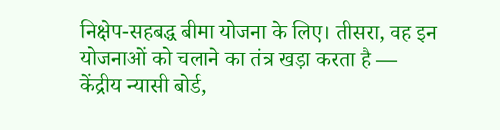निक्षेप-सहबद्ध बीमा योजना के लिए। तीसरा, वह इन योजनाओं को चलाने का तंत्र खड़ा करता है — केंद्रीय न्यासी बोर्ड,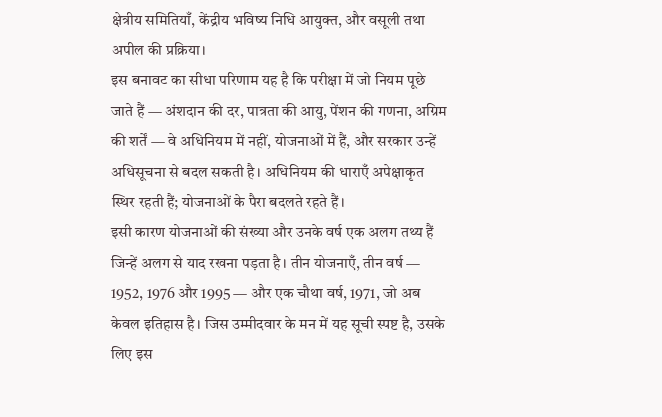क्षेत्रीय समितियाँ, केंद्रीय भविष्य निधि आयुक्त, और वसूली तथा अपील की प्रक्रिया।
इस बनावट का सीधा परिणाम यह है कि परीक्षा में जो नियम पूछे जाते हैं — अंशदान की दर, पात्रता की आयु, पेंशन की गणना, अग्रिम की शर्तें — वे अधिनियम में नहीं, योजनाओं में हैं, और सरकार उन्हें अधिसूचना से बदल सकती है। अधिनियम की धाराएँ अपेक्षाकृत स्थिर रहती हैं; योजनाओं के पैरा बदलते रहते हैं।
इसी कारण योजनाओं की संख्या और उनके वर्ष एक अलग तथ्य हैं जिन्हें अलग से याद रखना पड़ता है। तीन योजनाएँ, तीन वर्ष — 1952, 1976 और 1995 — और एक चौथा वर्ष, 1971, जो अब केवल इतिहास है। जिस उम्मीदवार के मन में यह सूची स्पष्ट है, उसके लिए इस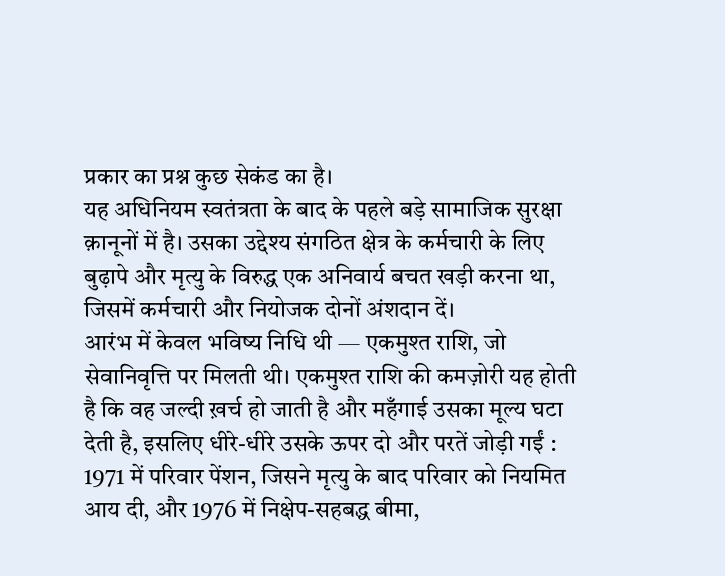प्रकार का प्रश्न कुछ सेकंड का है।
यह अधिनियम स्वतंत्रता के बाद के पहले बड़े सामाजिक सुरक्षा क़ानूनों में है। उसका उद्देश्य संगठित क्षेत्र के कर्मचारी के लिए बुढ़ापे और मृत्यु के विरुद्ध एक अनिवार्य बचत खड़ी करना था, जिसमें कर्मचारी और नियोजक दोनों अंशदान दें।
आरंभ में केवल भविष्य निधि थी — एकमुश्त राशि, जो सेवानिवृत्ति पर मिलती थी। एकमुश्त राशि की कमज़ोरी यह होती है कि वह जल्दी ख़र्च हो जाती है और महँगाई उसका मूल्य घटा देती है, इसलिए धीरे-धीरे उसके ऊपर दो और परतें जोड़ी गईं : 1971 में परिवार पेंशन, जिसने मृत्यु के बाद परिवार को नियमित आय दी, और 1976 में निक्षेप-सहबद्ध बीमा,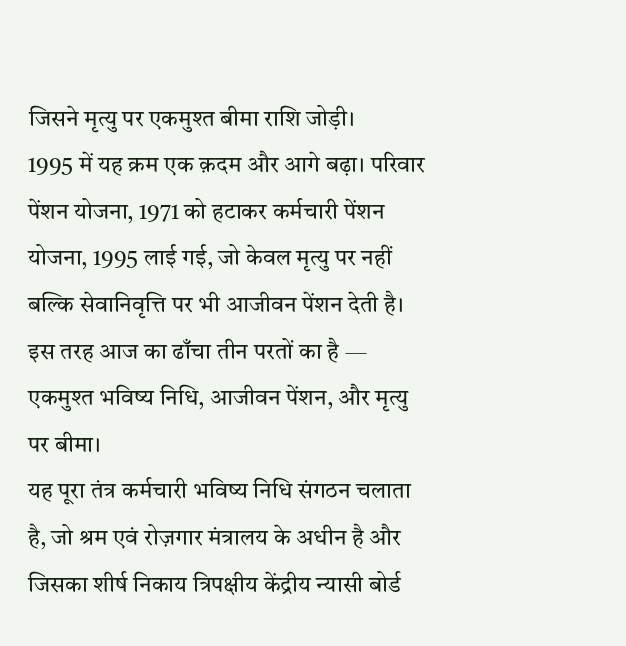जिसने मृत्यु पर एकमुश्त बीमा राशि जोड़ी।
1995 में यह क्रम एक क़दम और आगे बढ़ा। परिवार पेंशन योजना, 1971 को हटाकर कर्मचारी पेंशन योजना, 1995 लाई गई, जो केवल मृत्यु पर नहीं बल्कि सेवानिवृत्ति पर भी आजीवन पेंशन देती है। इस तरह आज का ढाँचा तीन परतों का है — एकमुश्त भविष्य निधि, आजीवन पेंशन, और मृत्यु पर बीमा।
यह पूरा तंत्र कर्मचारी भविष्य निधि संगठन चलाता है, जो श्रम एवं रोज़गार मंत्रालय के अधीन है और जिसका शीर्ष निकाय त्रिपक्षीय केंद्रीय न्यासी बोर्ड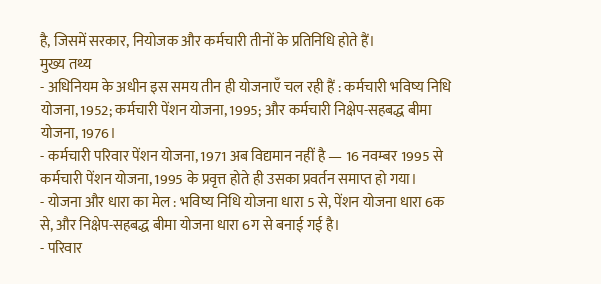है, जिसमें सरकार, नियोजक और कर्मचारी तीनों के प्रतिनिधि होते हैं।
मुख्य तथ्य
- अधिनियम के अधीन इस समय तीन ही योजनाएँ चल रही हैं : कर्मचारी भविष्य निधि योजना, 1952; कर्मचारी पेंशन योजना, 1995; और कर्मचारी निक्षेप-सहबद्ध बीमा योजना, 1976।
- कर्मचारी परिवार पेंशन योजना, 1971 अब विद्यमान नहीं है — 16 नवम्बर 1995 से कर्मचारी पेंशन योजना, 1995 के प्रवृत्त होते ही उसका प्रवर्तन समाप्त हो गया।
- योजना और धारा का मेल : भविष्य निधि योजना धारा 5 से, पेंशन योजना धारा 6क से, और निक्षेप-सहबद्ध बीमा योजना धारा 6ग से बनाई गई है।
- परिवार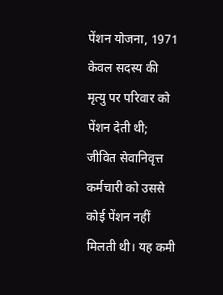पेंशन योजना, 1971 केवल सदस्य की मृत्यु पर परिवार को पेंशन देती थी; जीवित सेवानिवृत्त कर्मचारी को उससे कोई पेंशन नहीं मिलती थी। यह कमी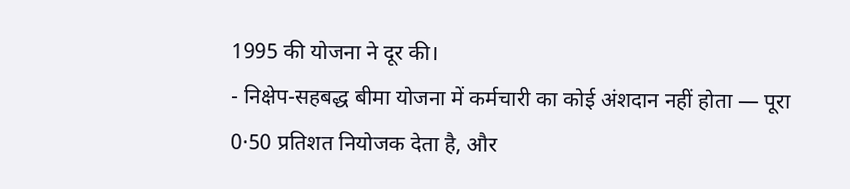1995 की योजना ने दूर की।
- निक्षेप-सहबद्ध बीमा योजना में कर्मचारी का कोई अंशदान नहीं होता — पूरा 0·50 प्रतिशत नियोजक देता है, और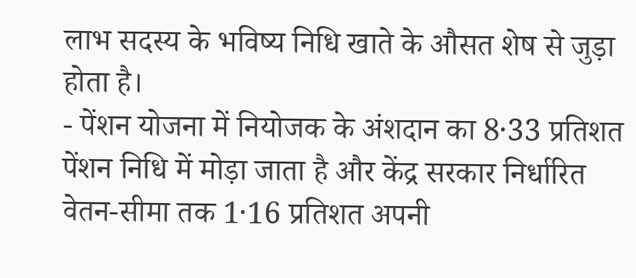लाभ सदस्य के भविष्य निधि खाते के औसत शेष से जुड़ा होता है।
- पेंशन योजना में नियोजक के अंशदान का 8·33 प्रतिशत पेंशन निधि में मोड़ा जाता है और केंद्र सरकार निर्धारित वेतन-सीमा तक 1·16 प्रतिशत अपनी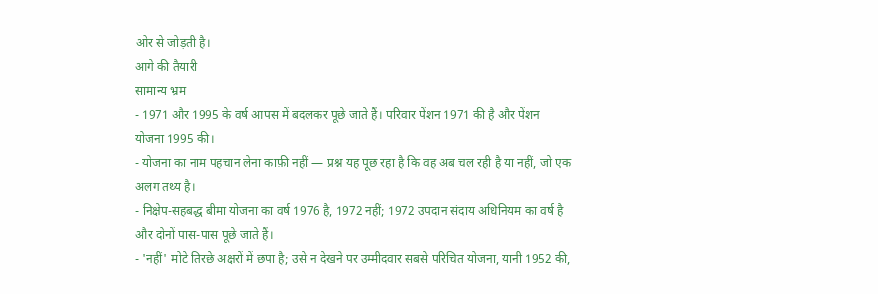ओर से जोड़ती है।
आगे की तैयारी
सामान्य भ्रम
- 1971 और 1995 के वर्ष आपस में बदलकर पूछे जाते हैं। परिवार पेंशन 1971 की है और पेंशन योजना 1995 की।
- योजना का नाम पहचान लेना काफ़ी नहीं — प्रश्न यह पूछ रहा है कि वह अब चल रही है या नहीं, जो एक अलग तथ्य है।
- निक्षेप-सहबद्ध बीमा योजना का वर्ष 1976 है, 1972 नहीं; 1972 उपदान संदाय अधिनियम का वर्ष है और दोनों पास-पास पूछे जाते हैं।
- 'नहीं' मोटे तिरछे अक्षरों में छपा है; उसे न देखने पर उम्मीदवार सबसे परिचित योजना, यानी 1952 की,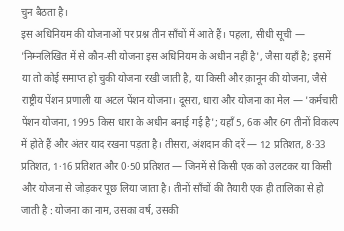चुन बैठता है।
इस अधिनियम की योजनाओं पर प्रश्न तीन साँचों में आते हैं। पहला, सीधी सूची — 'निम्नलिखित में से कौन-सी योजना इस अधिनियम के अधीन नहीं है', जैसा यहाँ है; इसमें या तो कोई समाप्त हो चुकी योजना रखी जाती है, या किसी और क़ानून की योजना, जैसे राष्ट्रीय पेंशन प्रणाली या अटल पेंशन योजना। दूसरा, धारा और योजना का मेल — 'कर्मचारी पेंशन योजना, 1995 किस धारा के अधीन बनाई गई है'; यहाँ 5, 6क और 6ग तीनों विकल्प में होते हैं और अंतर याद रखना पड़ता है। तीसरा, अंशदान की दरें — 12 प्रतिशत, 8·33 प्रतिशत, 1·16 प्रतिशत और 0·50 प्रतिशत — जिनमें से किसी एक को उलटकर या किसी और योजना से जोड़कर पूछ लिया जाता है। तीनों साँचों की तैयारी एक ही तालिका से हो जाती है : योजना का नाम, उसका वर्ष, उसकी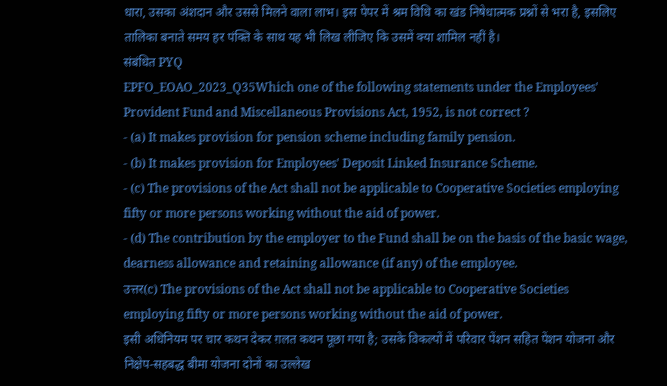धारा, उसका अंशदान और उससे मिलने वाला लाभ। इस पेपर में श्रम विधि का खंड निषेधात्मक प्रश्नों से भरा है, इसलिए तालिका बनाते समय हर पंक्ति के साथ यह भी लिख लीजिए कि उसमें क्या शामिल नहीं है।
संबंधित PYQ
EPFO_EOAO_2023_Q35Which one of the following statements under the Employees' Provident Fund and Miscellaneous Provisions Act, 1952, is not correct ?
- (a) It makes provision for pension scheme including family pension.
- (b) It makes provision for Employees' Deposit Linked Insurance Scheme.
- (c) The provisions of the Act shall not be applicable to Cooperative Societies employing fifty or more persons working without the aid of power.
- (d) The contribution by the employer to the Fund shall be on the basis of the basic wage, dearness allowance and retaining allowance (if any) of the employee.
उत्तर(c) The provisions of the Act shall not be applicable to Cooperative Societies employing fifty or more persons working without the aid of power.
इसी अधिनियम पर चार कथन देकर ग़लत कथन पूछा गया है; उसके विकल्पों में परिवार पेंशन सहित पेंशन योजना और निक्षेप-सहबद्ध बीमा योजना दोनों का उल्लेख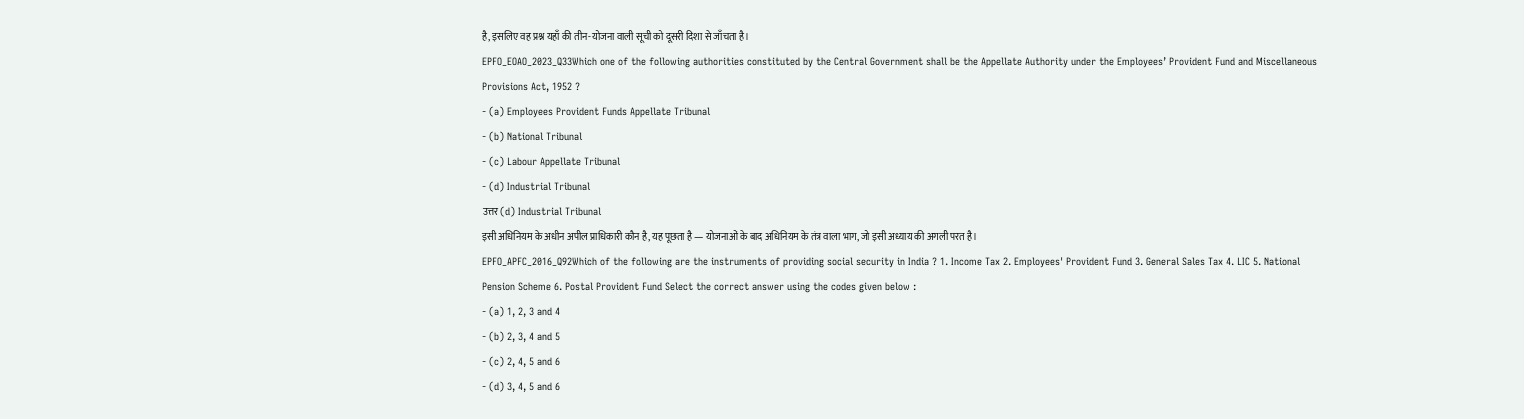है, इसलिए वह प्रश्न यहाँ की तीन-योजना वाली सूची को दूसरी दिशा से जाँचता है।
EPFO_EOAO_2023_Q33Which one of the following authorities constituted by the Central Government shall be the Appellate Authority under the Employees’ Provident Fund and Miscellaneous Provisions Act, 1952 ?
- (a) Employees Provident Funds Appellate Tribunal
- (b) National Tribunal
- (c) Labour Appellate Tribunal
- (d) Industrial Tribunal
उत्तर(d) Industrial Tribunal
इसी अधिनियम के अधीन अपील प्राधिकारी कौन है, यह पूछता है — योजनाओं के बाद अधिनियम के तंत्र वाला भाग, जो इसी अध्याय की अगली परत है।
EPFO_APFC_2016_Q92Which of the following are the instruments of providing social security in India ? 1. Income Tax 2. Employees' Provident Fund 3. General Sales Tax 4. LIC 5. National Pension Scheme 6. Postal Provident Fund Select the correct answer using the codes given below :
- (a) 1, 2, 3 and 4
- (b) 2, 3, 4 and 5
- (c) 2, 4, 5 and 6
- (d) 3, 4, 5 and 6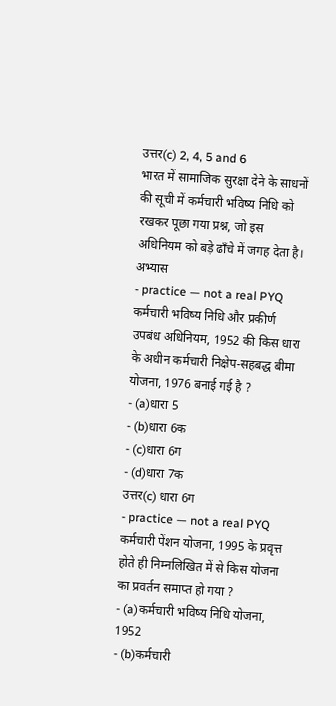उत्तर(c) 2, 4, 5 and 6
भारत में सामाजिक सुरक्षा देने के साधनों की सूची में कर्मचारी भविष्य निधि को रखकर पूछा गया प्रश्न, जो इस अधिनियम को बड़े ढाँचे में जगह देता है।
अभ्यास
- practice — not a real PYQ
कर्मचारी भविष्य निधि और प्रकीर्ण उपबंध अधिनियम, 1952 की किस धारा के अधीन कर्मचारी निक्षेप-सहबद्ध बीमा योजना, 1976 बनाई गई है ?
- (a)धारा 5
- (b)धारा 6क
- (c)धारा 6ग
- (d)धारा 7क
उत्तर(c) धारा 6ग
- practice — not a real PYQ
कर्मचारी पेंशन योजना, 1995 के प्रवृत्त होते ही निम्नलिखित में से किस योजना का प्रवर्तन समाप्त हो गया ?
- (a)कर्मचारी भविष्य निधि योजना, 1952
- (b)कर्मचारी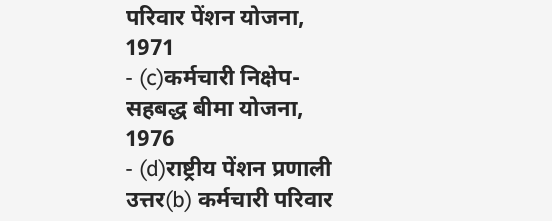परिवार पेंशन योजना, 1971
- (c)कर्मचारी निक्षेप-सहबद्ध बीमा योजना, 1976
- (d)राष्ट्रीय पेंशन प्रणाली
उत्तर(b) कर्मचारी परिवार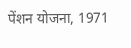पेंशन योजना, 1971